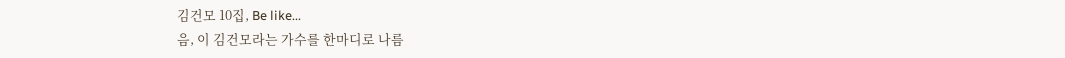김건모 10집, Be like...
음, 이 김건모라는 가수를 한마디로 나름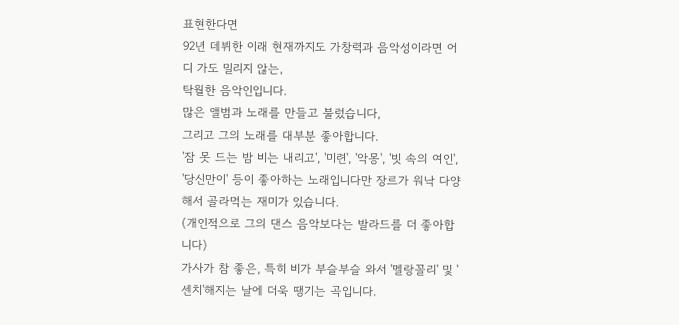표현한다면
92년 데뷔한 이래 현재까지도 가창력과 음악성이라면 어디 가도 밀리지 않는,
탁월한 음악인입니다.
많은 앨범과 노래를 만들고 불렀습니다,
그리고 그의 노래를 대부분 좋아합니다.
'잠 못 드는 밤 비는 내리고', '미련', '악몽', '빗 속의 여인', '당신만이' 등이 좋아하는 노래입니다만 장르가 워낙 다양해서 골라먹는 재미가 있습니다.
(개인적으로 그의 댄스 음악보다는 발라드를 더 좋아합니다)
가사가 참 좋은, 특히 비가 부슬부슬 와서 '멜랑꼴리' 및 '센치'해지는 날에 더욱 땡기는 곡입니다.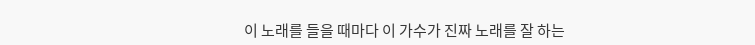이 노래를 들을 때마다 이 가수가 진짜 노래를 잘 하는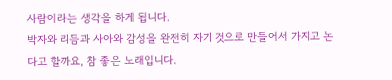사람이라는 생각을 하게 됩니다.
박자와 리듬과 사아와 감성을 완전히 자기 것으로 만들어서 가지고 논다고 할까요, 참 좋은 노래입니다.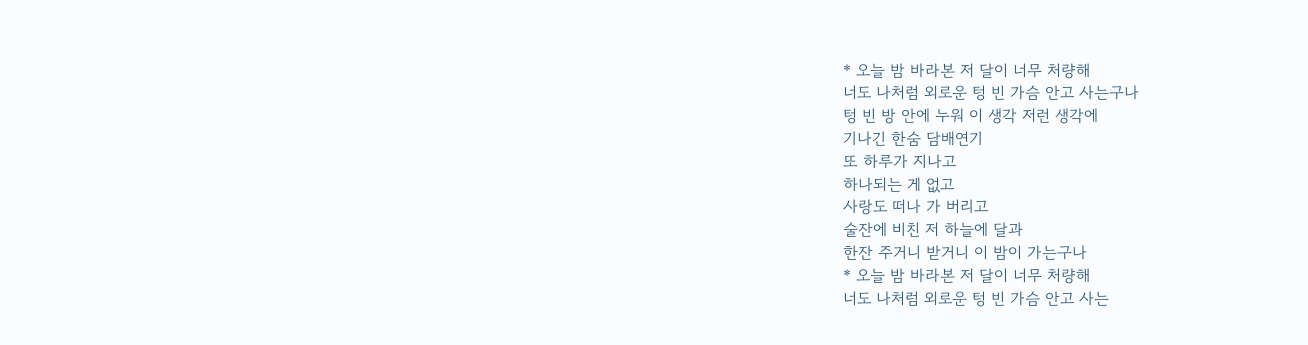* 오늘 밤 바라본 저 달이 너무 처량해
너도 나처럼 외로운 텅 빈 가슴 안고 사는구나
텅 빈 방 안에 누워 이 생각 저런 생각에
기나긴 한숨 담배연기
또 하루가 지나고
하나되는 게 없고
사랑도 떠나 가 버리고
술잔에 비친 저 하늘에 달과
한잔 주거니 받거니 이 밤이 가는구나
* 오늘 밤 바라본 저 달이 너무 처량해
너도 나처럼 외로운 텅 빈 가슴 안고 사는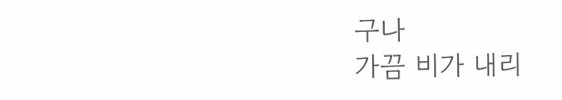구나
가끔 비가 내리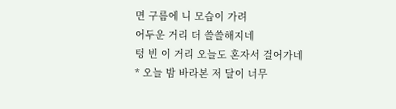면 구름에 니 모습이 가려
어두운 거리 더 쓸쓸해지네
텅 빈 이 거리 오늘도 혼자서 걸어가네
* 오늘 밤 바라본 저 달이 너무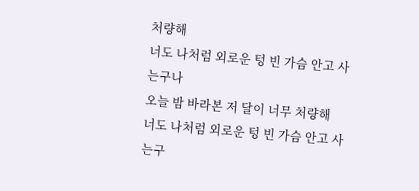처량해
너도 나처럼 외로운 텅 빈 가슴 안고 사는구나
오늘 밤 바라본 저 달이 너무 처량해
너도 나처럼 외로운 텅 빈 가슴 안고 사는구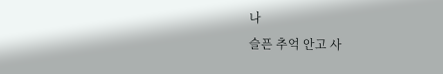나
슬픈 추억 안고 사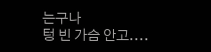는구나
텅 빈 가슴 안고....